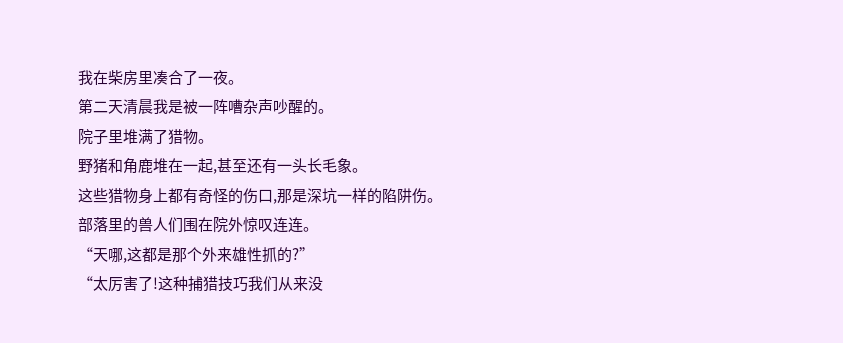我在柴房里凑合了一夜。
第二天清晨我是被一阵嘈杂声吵醒的。
院子里堆满了猎物。
野猪和角鹿堆在一起,甚至还有一头长毛象。
这些猎物身上都有奇怪的伤口,那是深坑一样的陷阱伤。
部落里的兽人们围在院外惊叹连连。
“天哪,这都是那个外来雄性抓的?”
“太厉害了!这种捕猎技巧我们从来没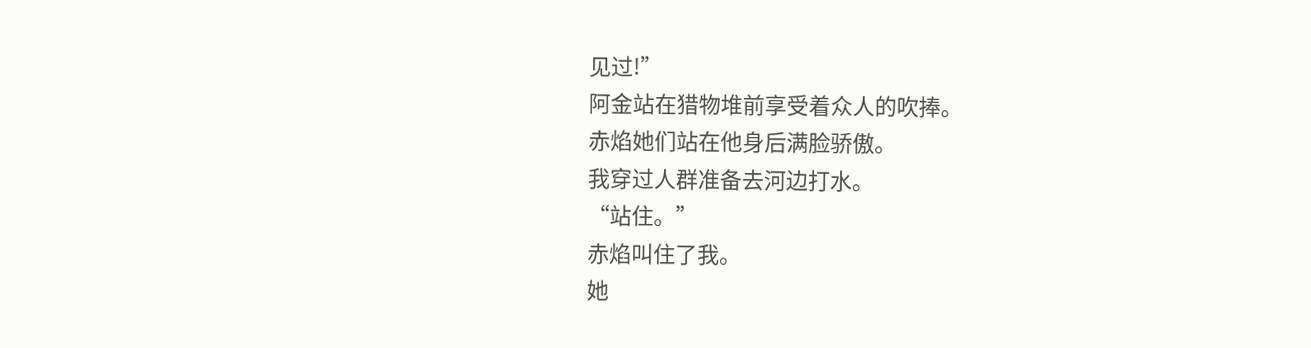见过!”
阿金站在猎物堆前享受着众人的吹捧。
赤焰她们站在他身后满脸骄傲。
我穿过人群准备去河边打水。
“站住。”
赤焰叫住了我。
她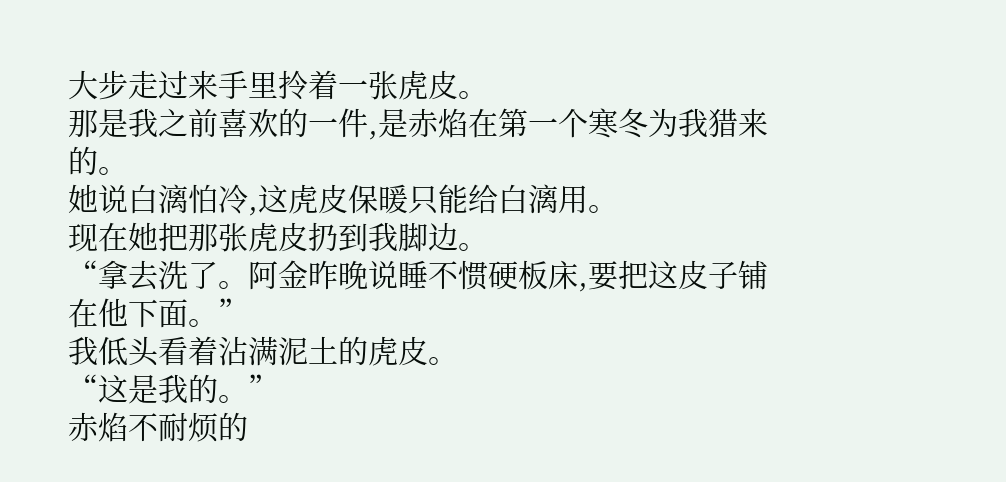大步走过来手里拎着一张虎皮。
那是我之前喜欢的一件,是赤焰在第一个寒冬为我猎来的。
她说白漓怕冷,这虎皮保暖只能给白漓用。
现在她把那张虎皮扔到我脚边。
“拿去洗了。阿金昨晚说睡不惯硬板床,要把这皮子铺在他下面。”
我低头看着沾满泥土的虎皮。
“这是我的。”
赤焰不耐烦的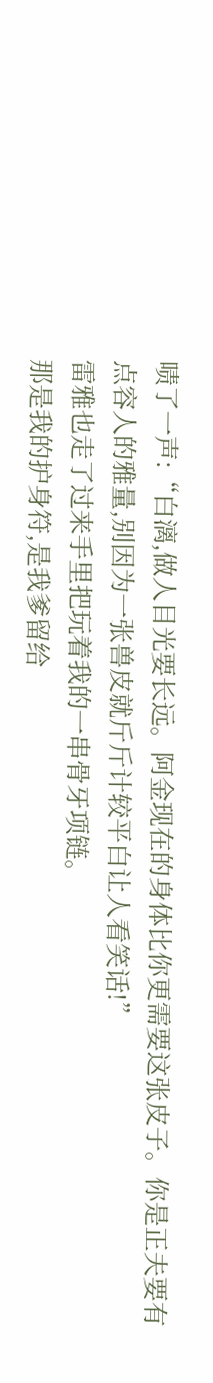啧了一声:“白漓,做人目光要长远。阿金现在的身体比你更需要这张皮子。你是正夫要有点容人的雅量,别因为一张兽皮就斤斤计较平白让人看笑话!”
雷雅也走了过来手里把玩着我的一串骨牙项链。
那是我的护身符,是我爹留给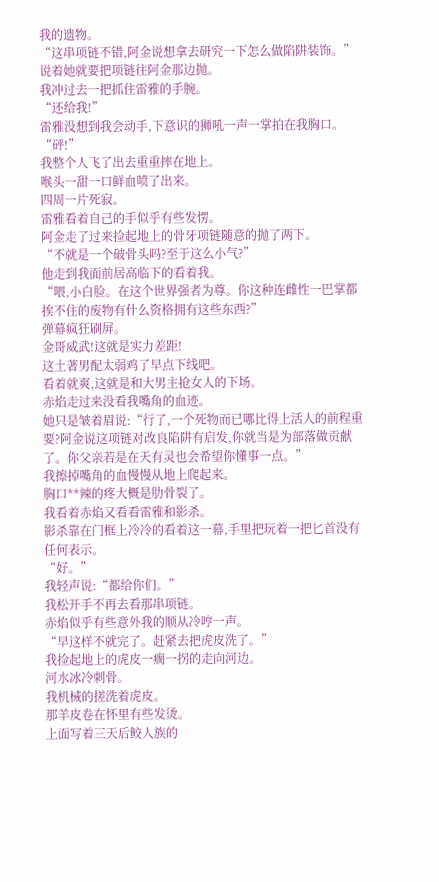我的遗物。
“这串项链不错,阿金说想拿去研究一下怎么做陷阱装饰。”
说着她就要把项链往阿金那边抛。
我冲过去一把抓住雷雅的手腕。
“还给我!”
雷雅没想到我会动手,下意识的狮吼一声一掌拍在我胸口。
“砰!”
我整个人飞了出去重重摔在地上。
喉头一甜一口鲜血喷了出来。
四周一片死寂。
雷雅看着自己的手似乎有些发愣。
阿金走了过来捡起地上的骨牙项链随意的抛了两下。
“不就是一个破骨头吗?至于这么小气?”
他走到我面前居高临下的看着我。
“喂,小白脸。在这个世界强者为尊。你这种连雌性一巴掌都挨不住的废物有什么资格拥有这些东西?”
弹幕疯狂刷屏。
金哥威武!这就是实力差距!
这土著男配太弱鸡了早点下线吧。
看着就爽,这就是和大男主抢女人的下场。
赤焰走过来没看我嘴角的血迹。
她只是皱着眉说:“行了,一个死物而已哪比得上活人的前程重要?阿金说这项链对改良陷阱有启发,你就当是为部落做贡献了。你父亲若是在天有灵也会希望你懂事一点。”
我擦掉嘴角的血慢慢从地上爬起来。
胸口**辣的疼大概是肋骨裂了。
我看着赤焰又看看雷雅和影杀。
影杀靠在门框上冷冷的看着这一幕,手里把玩着一把匕首没有任何表示。
“好。”
我轻声说:“都给你们。”
我松开手不再去看那串项链。
赤焰似乎有些意外我的顺从冷哼一声。
“早这样不就完了。赶紧去把虎皮洗了。”
我捡起地上的虎皮一瘸一拐的走向河边。
河水冰冷刺骨。
我机械的搓洗着虎皮。
那羊皮卷在怀里有些发烫。
上面写着三天后鲛人族的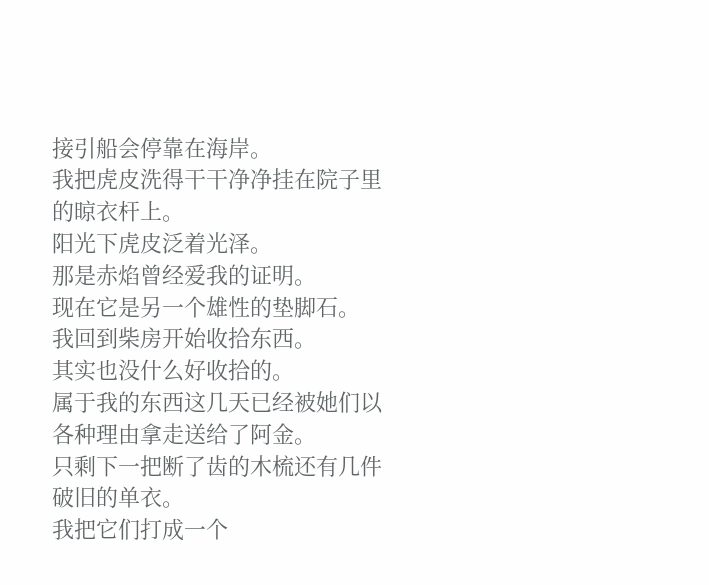接引船会停靠在海岸。
我把虎皮洗得干干净净挂在院子里的晾衣杆上。
阳光下虎皮泛着光泽。
那是赤焰曾经爱我的证明。
现在它是另一个雄性的垫脚石。
我回到柴房开始收拾东西。
其实也没什么好收拾的。
属于我的东西这几天已经被她们以各种理由拿走送给了阿金。
只剩下一把断了齿的木梳还有几件破旧的单衣。
我把它们打成一个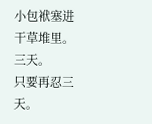小包袱塞进干草堆里。
三天。
只要再忍三天。